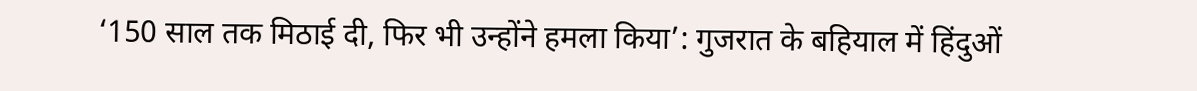‘150 साल तक मिठाई दी, फिर भी उन्होंने हमला किया’: गुजरात के बहियाल में हिंदुओं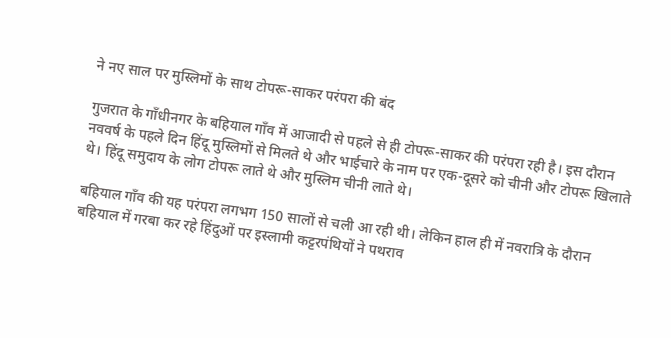ने नए साल पर मुस्लिमों के साथ टोपरू-साकर परंपरा की बंद

गुजरात के गाँधीनगर के बहियाल गाँव में आजादी से पहले से ही टोपरू-साकर की परंपरा रही है। इस दौरान नववर्ष के पहले दिन हिंदू मुस्लिमों से मिलते थे और भाईचारे के नाम पर एक-दूसरे को चीनी और टोपरू खिलाते थे। हिंदू समुदाय के लोग टोपरू लाते थे और मुस्लिम चीनी लाते थे।

बहियाल गाँव की यह परंपरा लगभग 150 सालों से चली आ रही थी। लेकिन हाल ही में नवरात्रि के दौरान बहियाल में गरबा कर रहे हिंदुओं पर इस्लामी कट्टरपंथियों ने पथराव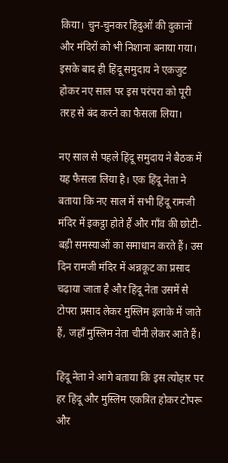किया। चुन-चुनकर हिंदुओं की दुकानों और मंदिरों को भी निशाना बनाया गया। इसके बाद ही हिंदू समुदाय ने एकजुट होकर नए साल पर इस परंपरा को पूरी तरह से बंद करने का फैसला लिया।

नए साल से पहले हिंदू समुदाय ने बैठक में यह फैसला लिया है। एक हिंदू नेता ने बताया कि नए साल में सभी हिंदू रामजी मंदिर में इकट्ठा होते हैं और गाँव की छोटी-बड़ी समस्याओं का समाधान करते हैं। उस दिन रामजी मंदिर में अन्नकूट का प्रसाद चढ़ाया जाता है और हिंदू नेता उसमें से टोपरा प्रसाद लेकर मुस्लिम इलाके में जाते हैं, जहाँ मुस्लिम नेता चीनी लेकर आते हैं।

हिंदू नेता ने आगे बताया कि इस त्योहार पर हर हिंदू और मुस्लिम एकत्रित होकर टोपरू और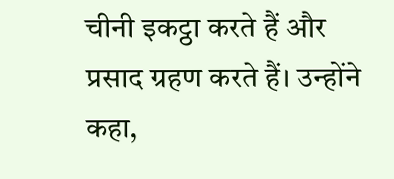चीनी इकट्ठा करते हैं और प्रसाद ग्रहण करते हैं। उन्होंने कहा,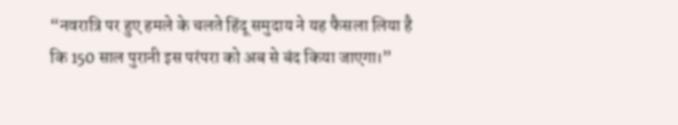“नवरात्रि पर हुए हमले के चलते हिंदू समुदाय ने यह फैसला लिया है कि 150 साल पुरानी इस परंपरा को अब से बंद किया जाएगा।”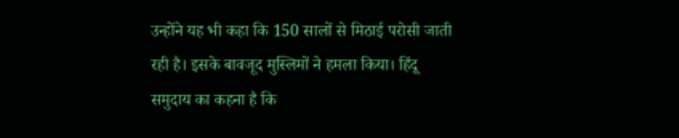उन्होंने यह भी कहा कि 150 सालों से मिठाई परोसी जाती रही है। इसके बावजूद मुस्लिमों ने हमला किया। हिंदू समुदाय का कहना है कि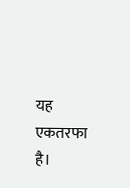यह एकतरफा है।